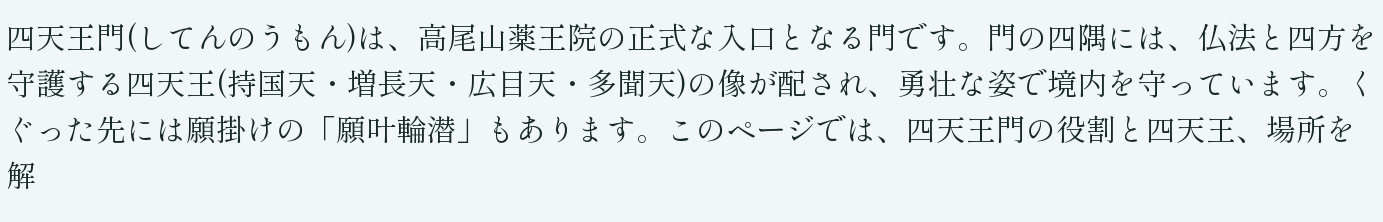四天王門(してんのうもん)は、高尾山薬王院の正式な入口となる門です。門の四隅には、仏法と四方を守護する四天王(持国天・増長天・広目天・多聞天)の像が配され、勇壮な姿で境内を守っています。くぐった先には願掛けの「願叶輪潜」もあります。このページでは、四天王門の役割と四天王、場所を解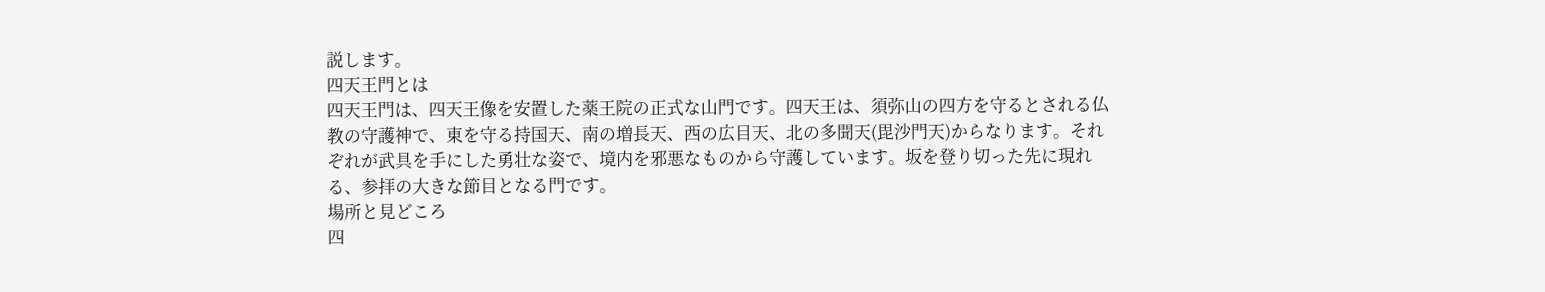説します。
四天王門とは
四天王門は、四天王像を安置した薬王院の正式な山門です。四天王は、須弥山の四方を守るとされる仏教の守護神で、東を守る持国天、南の増長天、西の広目天、北の多聞天(毘沙門天)からなります。それぞれが武具を手にした勇壮な姿で、境内を邪悪なものから守護しています。坂を登り切った先に現れる、参拝の大きな節目となる門です。
場所と見どころ
四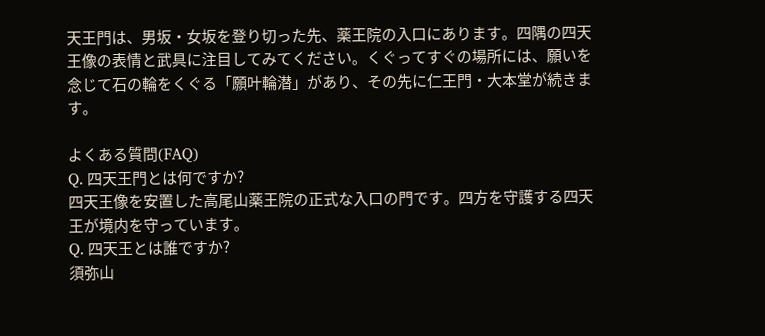天王門は、男坂・女坂を登り切った先、薬王院の入口にあります。四隅の四天王像の表情と武具に注目してみてください。くぐってすぐの場所には、願いを念じて石の輪をくぐる「願叶輪潜」があり、その先に仁王門・大本堂が続きます。

よくある質問(FAQ)
Q. 四天王門とは何ですか?
四天王像を安置した高尾山薬王院の正式な入口の門です。四方を守護する四天王が境内を守っています。
Q. 四天王とは誰ですか?
須弥山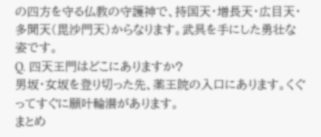の四方を守る仏教の守護神で、持国天・増長天・広目天・多聞天(毘沙門天)からなります。武具を手にした勇壮な姿です。
Q. 四天王門はどこにありますか?
男坂・女坂を登り切った先、薬王院の入口にあります。くぐってすぐに願叶輪潜があります。
まとめ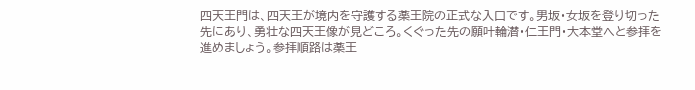四天王門は、四天王が境内を守護する薬王院の正式な入口です。男坂・女坂を登り切った先にあり、勇壮な四天王像が見どころ。くぐった先の願叶輪潜・仁王門・大本堂へと参拝を進めましょう。参拝順路は薬王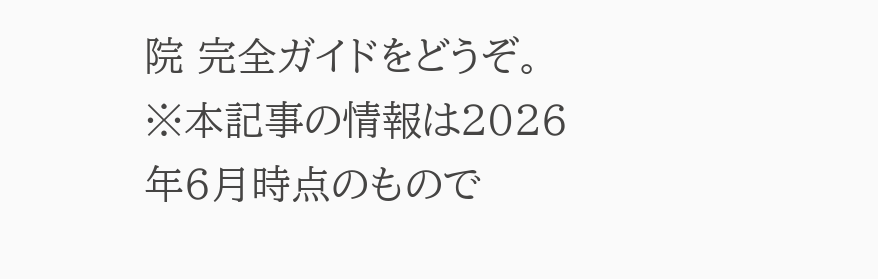院 完全ガイドをどうぞ。
※本記事の情報は2026年6月時点のもので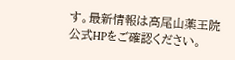す。最新情報は高尾山薬王院 公式HPをご確認ください。